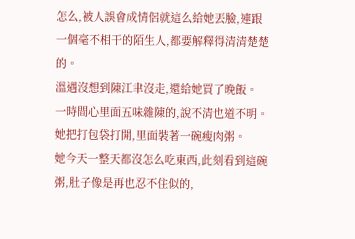怎么,被人誤會成情侶就這么給她丟臉,連跟一個毫不相干的陌生人,都要解釋得清清楚楚的。
溫遇沒想到陳江聿沒走,還給她買了晚飯。
一時間心里面五味雜陳的,說不清也道不明。
她把打包袋打開,里面裝著一碗瘦肉粥。
她今天一整天都沒怎么吃東西,此刻看到這碗粥,肚子像是再也忍不住似的,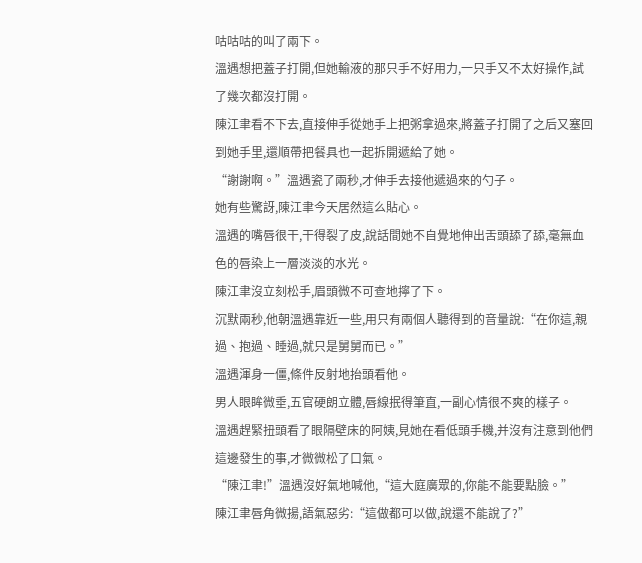咕咕咕的叫了兩下。
溫遇想把蓋子打開,但她輸液的那只手不好用力,一只手又不太好操作,試了幾次都沒打開。
陳江聿看不下去,直接伸手從她手上把粥拿過來,將蓋子打開了之后又塞回到她手里,還順帶把餐具也一起拆開遞給了她。
“謝謝啊。”溫遇瓷了兩秒,才伸手去接他遞過來的勺子。
她有些驚訝,陳江聿今天居然這么貼心。
溫遇的嘴唇很干,干得裂了皮,說話間她不自覺地伸出舌頭舔了舔,毫無血色的唇染上一層淡淡的水光。
陳江聿沒立刻松手,眉頭微不可查地擰了下。
沉默兩秒,他朝溫遇靠近一些,用只有兩個人聽得到的音量說:“在你這,親過、抱過、睡過,就只是舅舅而已。”
溫遇渾身一僵,條件反射地抬頭看他。
男人眼眸微垂,五官硬朗立體,唇線抿得筆直,一副心情很不爽的樣子。
溫遇趕緊扭頭看了眼隔壁床的阿姨,見她在看低頭手機,并沒有注意到他們這邊發生的事,才微微松了口氣。
“陳江聿!”溫遇沒好氣地喊他,“這大庭廣眾的,你能不能要點臉。”
陳江聿唇角微揚,語氣惡劣:“這做都可以做,說還不能說了?”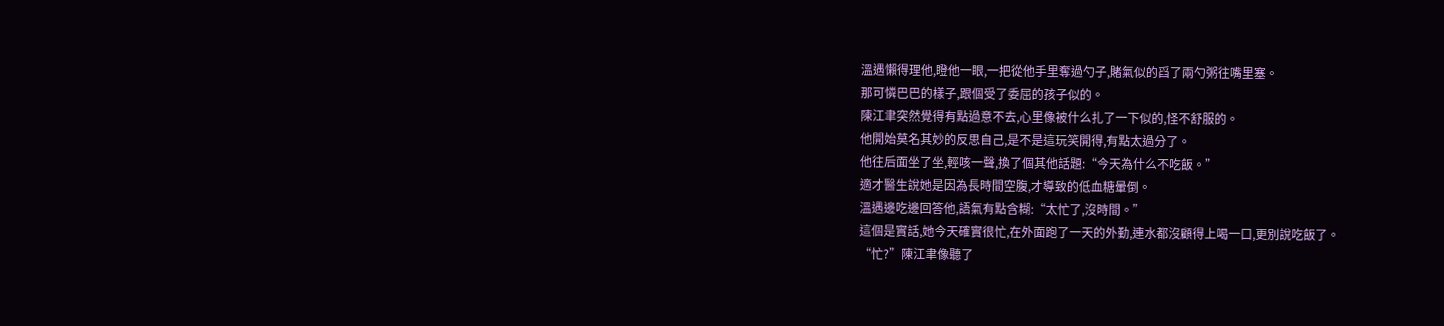溫遇懶得理他,瞪他一眼,一把從他手里奪過勺子,賭氣似的舀了兩勺粥往嘴里塞。
那可憐巴巴的樣子,跟個受了委屈的孩子似的。
陳江聿突然覺得有點過意不去,心里像被什么扎了一下似的,怪不舒服的。
他開始莫名其妙的反思自己,是不是這玩笑開得,有點太過分了。
他往后面坐了坐,輕咳一聲,換了個其他話題:“今天為什么不吃飯。”
適才醫生說她是因為長時間空腹,才導致的低血糖暈倒。
溫遇邊吃邊回答他,語氣有點含糊:“太忙了,沒時間。”
這個是實話,她今天確實很忙,在外面跑了一天的外勤,連水都沒顧得上喝一口,更別說吃飯了。
“忙?”陳江聿像聽了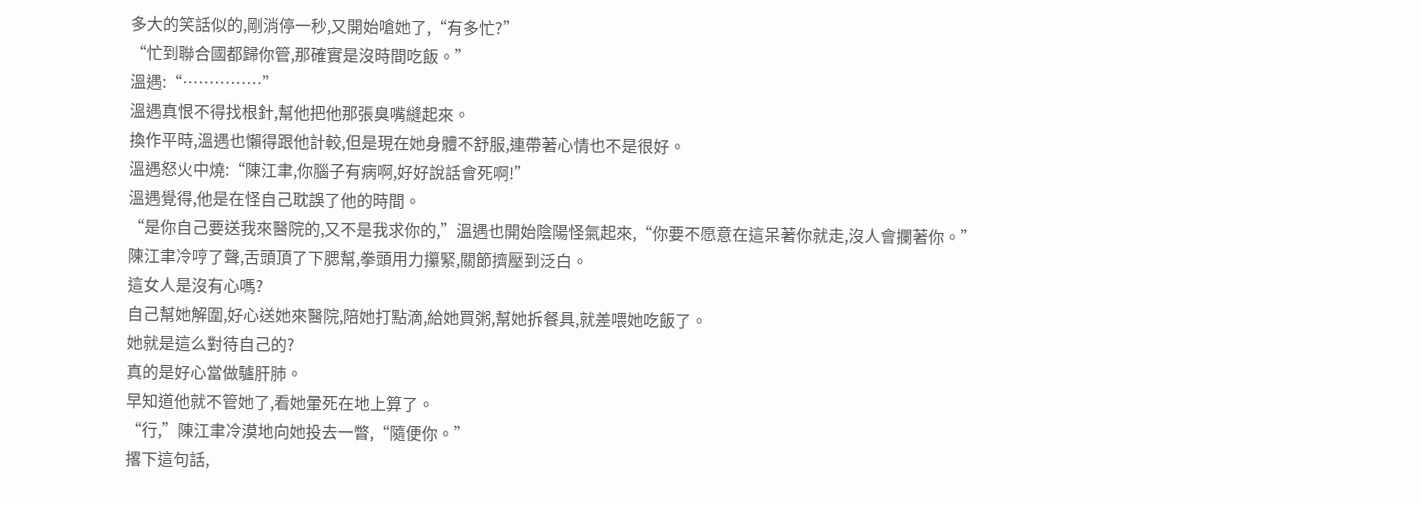多大的笑話似的,剛消停一秒,又開始嗆她了,“有多忙?”
“忙到聯合國都歸你管,那確實是沒時間吃飯。”
溫遇:“……………”
溫遇真恨不得找根針,幫他把他那張臭嘴縫起來。
換作平時,溫遇也懶得跟他計較,但是現在她身體不舒服,連帶著心情也不是很好。
溫遇怒火中燒:“陳江聿,你腦子有病啊,好好說話會死啊!”
溫遇覺得,他是在怪自己耽誤了他的時間。
“是你自己要送我來醫院的,又不是我求你的,”溫遇也開始陰陽怪氣起來,“你要不愿意在這呆著你就走,沒人會攔著你。”
陳江聿冷哼了聲,舌頭頂了下腮幫,拳頭用力攥緊,關節擠壓到泛白。
這女人是沒有心嗎?
自己幫她解圍,好心送她來醫院,陪她打點滴,給她買粥,幫她拆餐具,就差喂她吃飯了。
她就是這么對待自己的?
真的是好心當做驢肝肺。
早知道他就不管她了,看她暈死在地上算了。
“行,”陳江聿冷漠地向她投去一瞥,“隨便你。”
撂下這句話,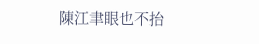陳江聿眼也不抬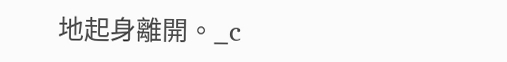地起身離開。_c